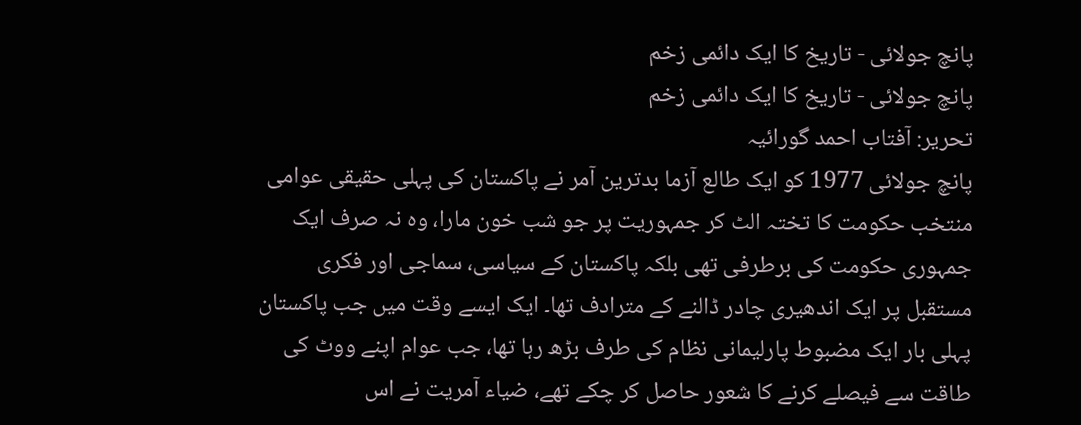پانچ جولائی - تاریخ کا ایک دائمی زخم
پانچ جولائی - تاریخ کا ایک دائمی زخم
تحریر: آفتاب احمد گورائیہ
پانچ جولائی 1977 کو ایک طالع آزما بدترین آمر نے پاکستان کی پہلی حقیقی عوامی منتخب حکومت کا تختہ الٹ کر جمہوریت پر جو شب خون مارا، وہ نہ صرف ایک جمہوری حکومت کی برطرفی تھی بلکہ پاکستان کے سیاسی، سماجی اور فکری مستقبل پر ایک اندھیری چادر ڈالنے کے مترادف تھا۔ ایک ایسے وقت میں جب پاکستان پہلی بار ایک مضبوط پارلیمانی نظام کی طرف بڑھ رہا تھا، جب عوام اپنے ووٹ کی طاقت سے فیصلے کرنے کا شعور حاصل کر چکے تھے، ضیاء آمریت نے اس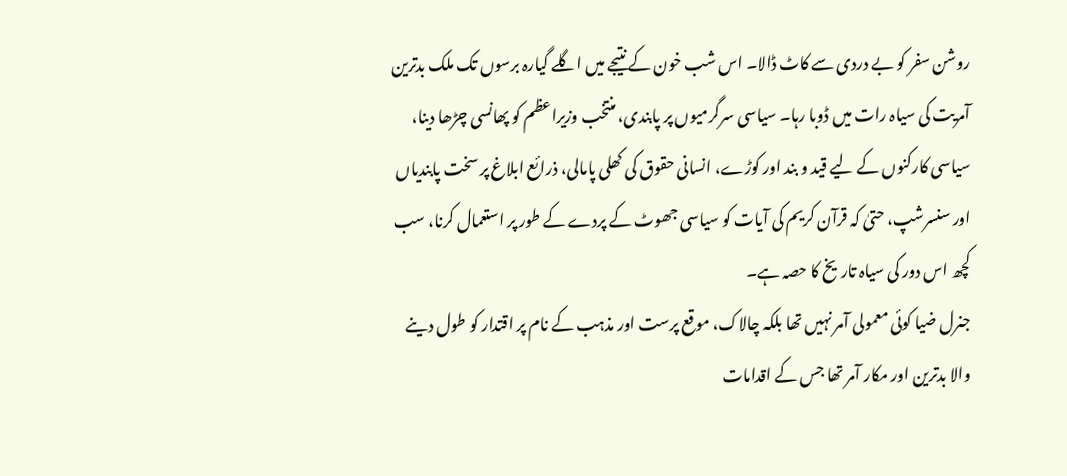روشن سفر کو بے دردی سے کاٹ ڈالا۔ اس شب خون کے نتیجے میں اگلے گیارہ برسوں تک ملک بدترین آمریت کی سیاہ رات میں ڈوبا رہا۔ سیاسی سرگرمیوں پر پابندی، منتخب وزیراعظم کو پھانسی چڑھا دینا، سیاسی کارکنوں کے لیے قید و بند اور کوڑے، انسانی حقوق کی کھلی پامالی، ذرائع ابلاغ پر سخت پابندیاں اور سنسرشپ، حتیٰ کہ قرآن کریم کی آیات کو سیاسی جھوٹ کے پردے کے طور پر استعمال کرنا، سب کچھ اس دور کی سیاہ تاریخ کا حصہ ہے۔
جنرل ضیا کوئی معمولی آمر نہیں تھا بلکہ چالاک، موقع پرست اور مذہب کے نام پر اقتدار کو طول دینے والا بدترین اور مکار آمر تھا جس کے اقدامات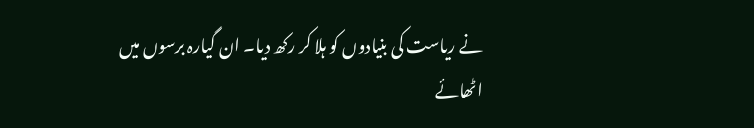نے ریاست کی بنیادوں کو ہلا کر رکھ دیا۔ ان گیارہ برسوں میں اٹھائے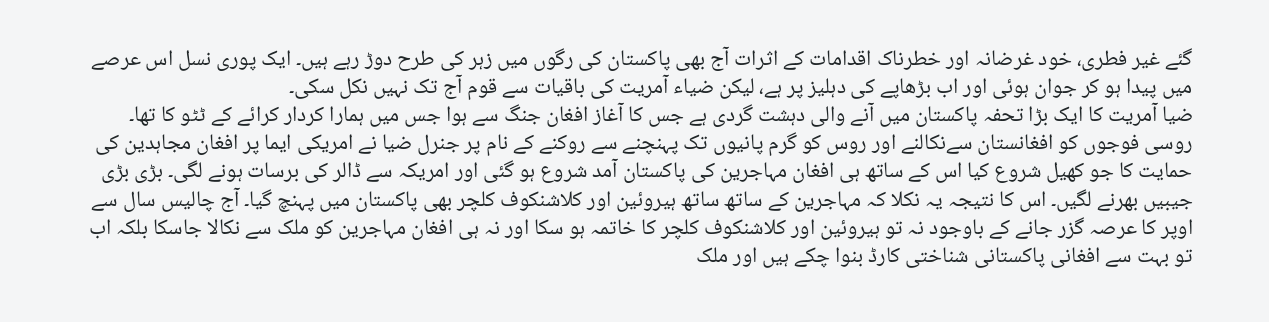گئے غیر فطری، خود غرضانہ اور خطرناک اقدامات کے اثرات آج بھی پاکستان کی رگوں میں زہر کی طرح دوڑ رہے ہیں۔ ایک پوری نسل اس عرصے میں پیدا ہو کر جوان ہوئی اور اب بڑھاپے کی دہلیز پر ہے، لیکن ضیاء آمریت کی باقیات سے قوم آج تک نہیں نکل سکی۔
ضیا آمریت کا ایک بڑا تحفہ پاکستان میں آنے والی دہشت گردی ہے جس کا آغاز افغان جنگ سے ہوا جس میں ہمارا کردار کرائے کے ٹٹو کا تھا۔ روسی فوجوں کو افغانستان سےنکالنے اور روس کو گرم پانیوں تک پہنچنے سے روکنے کے نام پر جنرل ضیا نے امریکی ایما پر افغان مجاہدین کی حمایت کا جو کھیل شروع کیا اس کے ساتھ ہی افغان مہاجرین کی پاکستان آمد شروع ہو گئی اور امریکہ سے ڈالر کی برسات ہونے لگی۔ بڑی بڑی جیبیں بھرنے لگیں۔ اس کا نتیجہ یہ نکلا کہ مہاجرین کے ساتھ ساتھ ہیروئین اور کلاشنکوف کلچر بھی پاکستان میں پہنچ گیا۔ آج چالیس سال سے اوپر کا عرصہ گزر جانے کے باوجود نہ تو ہیروئین اور کلاشنکوف کلچر کا خاتمہ ہو سکا اور نہ ہی افغان مہاجرین کو ملک سے نکالا جاسکا بلکہ اب تو بہت سے افغانی پاکستانی شناختی کارڈ بنوا چکے ہیں اور ملک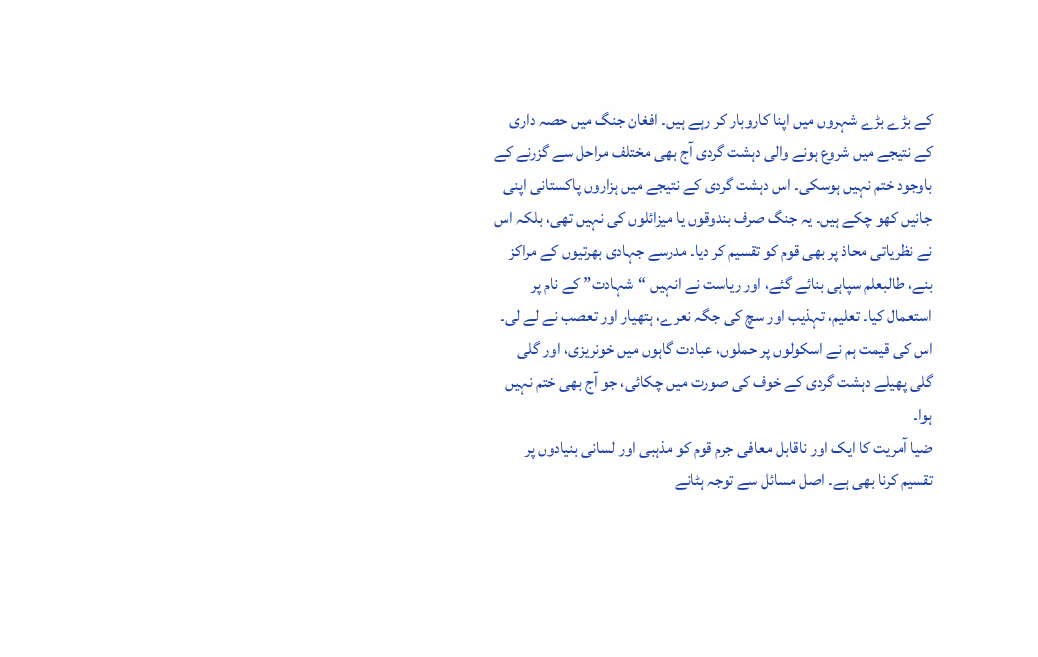کے بڑے بڑے شہروں میں اپنا کاروبار کر رہے ہیں۔ افغان جنگ میں حصہ داری کے نتیجے میں شروع ہونے والی دہشت گردی آج بھی مختلف مراحل سے گزرنے کے باوجود ختم نہیں ہوسکی۔ اس دہشت گردی کے نتیجے میں ہزاروں پاکستانی اپنی جانیں کھو چکے ہیں۔ یہ جنگ صرف بندوقوں یا میزائلوں کی نہیں تھی، بلکہ اس نے نظریاتی محاذ پر بھی قوم کو تقسیم کر دیا۔ مدرسے جہادی بھرتیوں کے مراکز بنے، طالبعلم سپاہی بنائے گئے، اور ریاست نے انہیں “شہادت” کے نام پر استعمال کیا۔ تعلیم، تہذیب اور سچ کی جگہ نعرے، ہتھیار اور تعصب نے لے لی۔ اس کی قیمت ہم نے اسکولوں پر حملوں، عبادت گاہوں میں خونریزی، اور گلی گلی پھیلے دہشت گردی کے خوف کی صورت میں چکائی، جو آج بھی ختم نہیں ہوا۔
ضیا آمریت کا ایک اور ناقابل معافی جرم قوم کو مذہبی اور لسانی بنیادوں پر تقسیم کرنا بھی ہے۔ اصل مسائل سے توجہ ہٹانے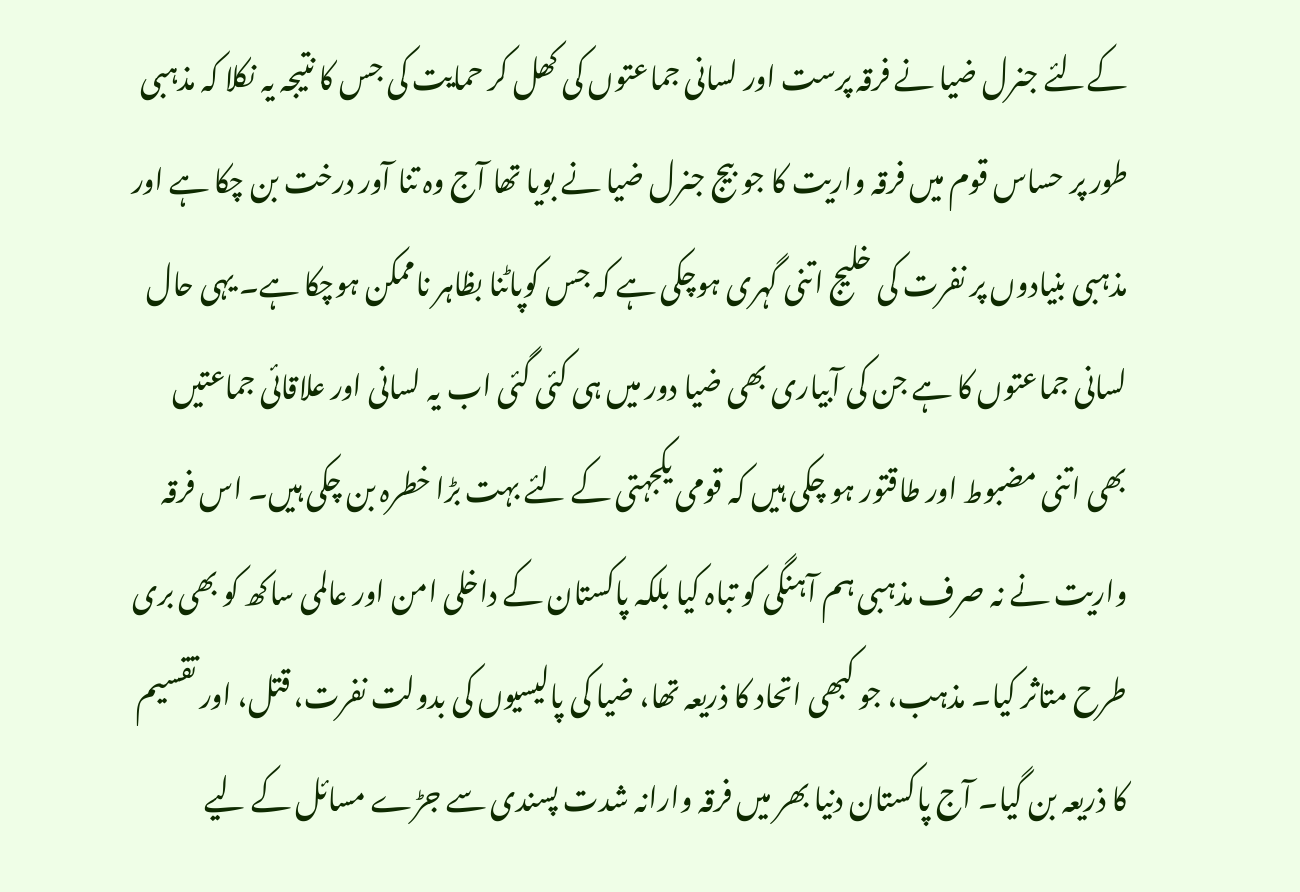کےلئے جنرل ضیا نے فرقہ پرست اور لسانی جماعتوں کی کھل کر حمایت کی جس کا نتیجہ یہ نکلا کہ مذہبی طور پر حساس قوم میں فرقہ واریت کا جو بیج جنرل ضیا نے بویا تھا آج وہ تنا آور درخت بن چکا ہے اور مذہبی بنیادوں پر نفرت کی خلیج اتنی گہری ہوچکی ہے کہ جس کوپاٹنا بظاہر ناممکن ہوچکا ہے۔ یہی حال لسانی جماعتوں کا ہے جن کی آبیاری بھی ضیا دور میں ہی کئی گئی اب یہ لسانی اور علاقائی جماعتیں بھی اتنی مضبوط اور طاقتور ہو چکی ہیں کہ قومی یکجہتی کے لئے بہت بڑا خطرہ بن چکی ہیں۔ اس فرقہ واریت نے نہ صرف مذہبی ہم آہنگی کو تباہ کیا بلکہ پاکستان کے داخلی امن اور عالمی ساکھ کو بھی بری طرح متاثر کیا۔ مذہب، جو کبھی اتحاد کا ذریعہ تھا، ضیا کی پالیسیوں کی بدولت نفرت، قتل، اور تقسیم کا ذریعہ بن گیا۔ آج پاکستان دنیا بھر میں فرقہ وارانہ شدت پسندی سے جڑے مسائل کے لیے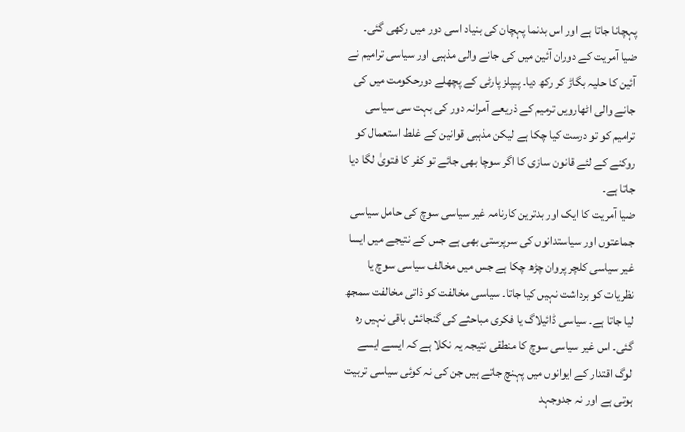پہچانا جاتا ہے اور اس بدنما پہچان کی بنیاد اسی دور میں رکھی گئی۔
ضیا آمریت کے دوران آئین میں کی جانے والی مذہبی اور سیاسی ترامیم نے آئین کا حلیہ بگاڑ کر رکھ دیا۔ پیپلز پارٹی کے پچھلے دورحکومت میں کی جانے والی اٹھارویں ترمیم کے ذریعے آمرانہ دور کی بہت سی سیاسی ترامیم کو تو درست کیا چکا ہے لیکن مذہبی قوانین کے غلط استعمال کو روکنے کے لئے قانون سازی کا اگر سوچا بھی جائے تو کفر کا فتویٰ لگا دیا جاتا ہے۔
ضیا آمریت کا ایک اور بدترین کارنامہ غیر سیاسی سوچ کی حامل سیاسی جماعتوں اور سیاستدانوں کی سرپرستی بھی ہے جس کے نتیجے میں ایسا غیر سیاسی کلچر پروان چڑھ چکا ہے جس میں مخالف سیاسی سوچ یا نظریات کو برداشت نہیں کیا جاتا۔ سیاسی مخالفت کو ذاتی مخالفت سمجھ لیا جاتا ہے۔ سیاسی ڈائیلاگ یا فکری مباحثے کی گنجائش باقی نہیں رہ گئی۔ اس غیر سیاسی سوچ کا منطقی نتیجہ یہ نکلا ہے کہ ایسے ایسے لوگ اقتدار کے ایوانوں میں پہنچ جاتے ہیں جن کی نہ کوئی سیاسی تربیت ہوتی ہے اور نہ جدوجہد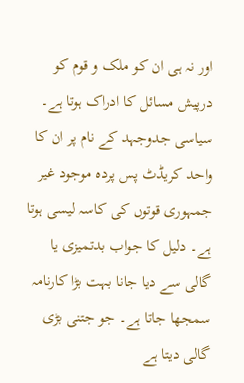اور نہ ہی ان کو ملک و قوم کو درپیش مسائل کا ادراک ہوتا ہے۔ سیاسی جدوجہد کے نام پر ان کا واحد کریڈٹ پس پردہ موجود غیر جمہوری قوتوں کی کاسہ لیسی ہوتا ہے۔ دلیل کا جواب بدتمیزی یا گالی سے دیا جانا بہت بڑا کارنامہ سمجھا جاتا ہے۔ جو جتنی بڑی گالی دیتا ہے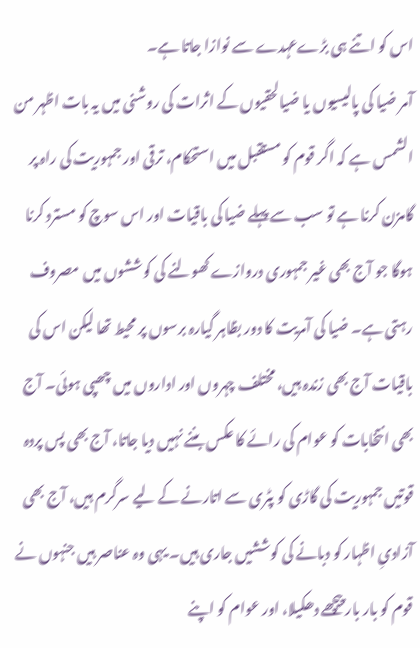اس کو اتنے ہی بڑےعہدے سے نوازا جاتا ہے۔
آمر ضیا کی پالیسیوں یا ضیالحقیوں کے اثرات کی روشنی میں یہ بات اظہر من الشمس ہے کہ اگر قوم کو مستقبل میں استحکام، ترقی اور جمہوریت کی راہ پر گامزن کرنا ہے تو سب سے پہلے ضیا کی باقیات اور اس سوچ کو مسترد کرنا ہوگا جو آج بھی غیر جمہوری دروازے کھولنے کی کوششوں میں مصروف رہتی ہے۔ ضیا کی آمریت کا دور بظاہر گیارہ برسوں پر محیط تھا لیکن اس کی باقیات آج بھی زندہ ہیں، مختلف چہروں اور اداروں میں چھپی ہوئی۔ آج بھی انتخابات کو عوام کی رائے کا عکس بننے نہیں دیا جاتا، آج بھی پس پردہ قوتیں جمہوریت کی گاڑی کو پٹری سے اتارنے کے لیے سرگرم ہیں، آج بھی آزادیِ اظہار کو دبانے کی کوششیں جاری ہیں۔ یہی وہ عناصر ہیں جنہوں نے قوم کو بار بار پیچھے دھکیلا، اور عوام کو اپنے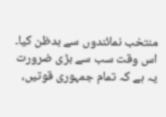منتخب نمائندوں سے بدظن کیا۔
اس وقت سب سے بڑی ضرورت یہ ہے کہ تمام جمہوری قوتیں،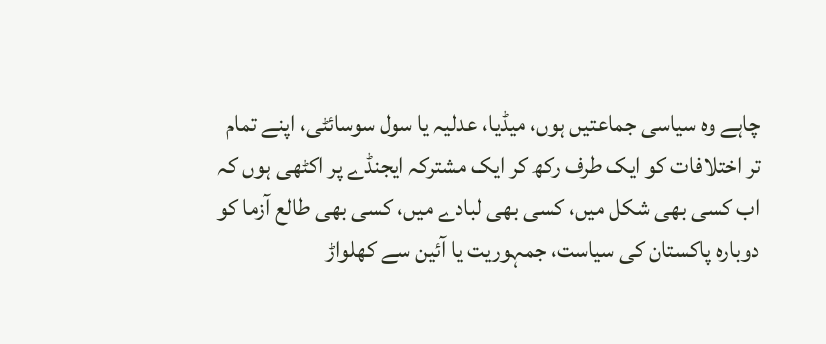چاہے وہ سیاسی جماعتیں ہوں، میڈیا، عدلیہ یا سول سوسائٹی، اپنے تمام تر اختلافات کو ایک طرف رکھ کر ایک مشترکہ ایجنڈے پر اکٹھی ہوں کہ اب کسی بھی شکل میں، کسی بھی لبادے میں، کسی بھی طالع آزما کو دوبارہ پاکستان کی سیاست، جمہوریت یا آئین سے کھلواڑ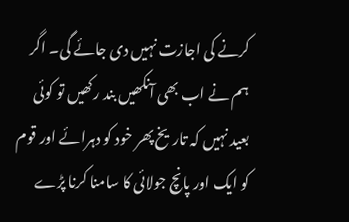کرنے کی اجازت نہیں دی جائے گی۔ اگر ہم نے اب بھی آنکھیں بند رکھیں تو کوئی بعید نہیں کہ تاریخ پھر خود کو دہرائے اور قوم کو ایک اور پانچ جولائی کا سامنا کرنا پڑے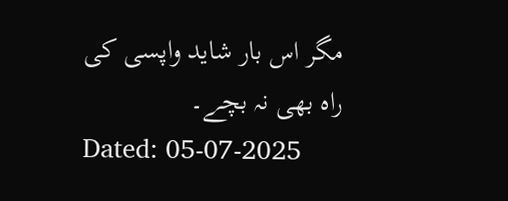مگر اس بار شاید واپسی کی راہ بھی نہ بچے۔
Dated: 05-07-2025